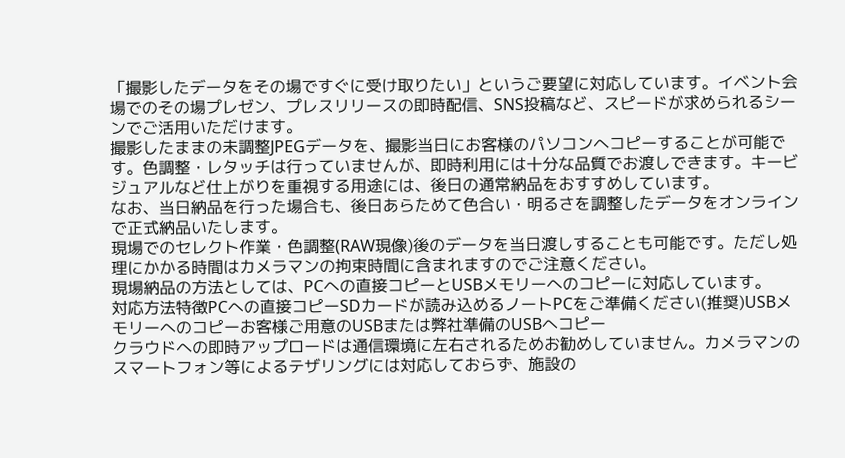「撮影したデータをその場ですぐに受け取りたい」というご要望に対応しています。イベント会場でのその場プレゼン、プレスリリースの即時配信、SNS投稿など、スピードが求められるシーンでご活用いただけます。
撮影したままの未調整JPEGデータを、撮影当日にお客様のパソコンへコピーすることが可能です。色調整・レタッチは行っていませんが、即時利用には十分な品質でお渡しできます。キービジュアルなど仕上がりを重視する用途には、後日の通常納品をおすすめしています。
なお、当日納品を行った場合も、後日あらためて色合い・明るさを調整したデータをオンラインで正式納品いたします。
現場でのセレクト作業・色調整(RAW現像)後のデータを当日渡しすることも可能です。ただし処理にかかる時間はカメラマンの拘束時間に含まれますのでご注意ください。
現場納品の方法としては、PCへの直接コピーとUSBメモリーへのコピーに対応しています。
対応方法特徴PCへの直接コピーSDカードが読み込めるノートPCをご準備ください(推奨)USBメモリーへのコピーお客様ご用意のUSBまたは弊社準備のUSBへコピー
クラウドへの即時アップロードは通信環境に左右されるためお勧めしていません。カメラマンのスマートフォン等によるテザリングには対応しておらず、施設の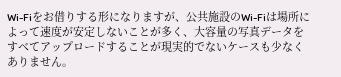Wi-Fiをお借りする形になりますが、公共施設のWi-Fiは場所によって速度が安定しないことが多く、大容量の写真データをすべてアップロードすることが現実的でないケースも少なくありません。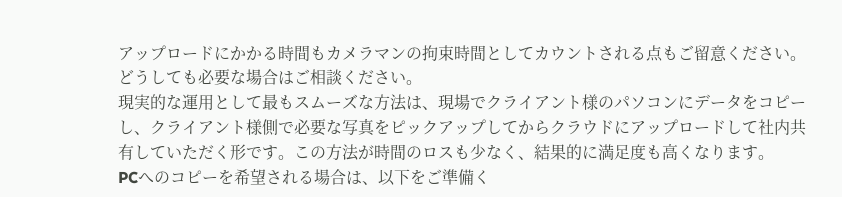アップロードにかかる時間もカメラマンの拘束時間としてカウントされる点もご留意ください。どうしても必要な場合はご相談ください。
現実的な運用として最もスムーズな方法は、現場でクライアント様のパソコンにデータをコピーし、クライアント様側で必要な写真をピックアップしてからクラウドにアップロードして社内共有していただく形です。この方法が時間のロスも少なく、結果的に満足度も高くなります。
PCへのコピーを希望される場合は、以下をご準備く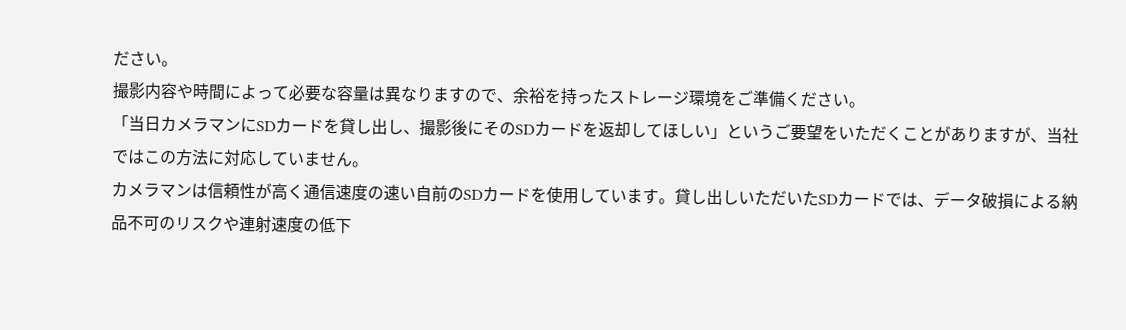ださい。
撮影内容や時間によって必要な容量は異なりますので、余裕を持ったストレージ環境をご準備ください。
「当日カメラマンにSDカードを貸し出し、撮影後にそのSDカードを返却してほしい」というご要望をいただくことがありますが、当社ではこの方法に対応していません。
カメラマンは信頼性が高く通信速度の速い自前のSDカードを使用しています。貸し出しいただいたSDカードでは、データ破損による納品不可のリスクや連射速度の低下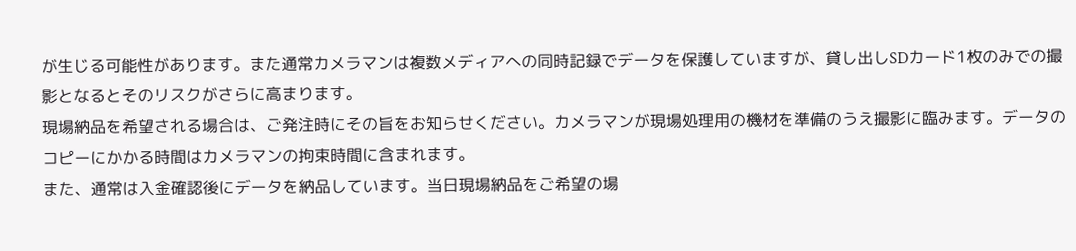が生じる可能性があります。また通常カメラマンは複数メディアへの同時記録でデータを保護していますが、貸し出しSDカード1枚のみでの撮影となるとそのリスクがさらに高まります。
現場納品を希望される場合は、ご発注時にその旨をお知らせください。カメラマンが現場処理用の機材を準備のうえ撮影に臨みます。データのコピーにかかる時間はカメラマンの拘束時間に含まれます。
また、通常は入金確認後にデータを納品しています。当日現場納品をご希望の場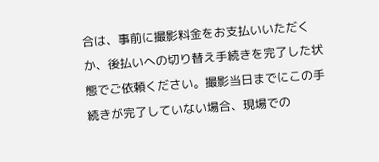合は、事前に撮影料金をお支払いいただくか、後払いへの切り替え手続きを完了した状態でご依頼ください。撮影当日までにこの手続きが完了していない場合、現場での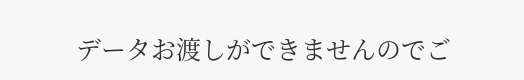データお渡しができませんのでご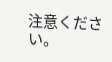注意ください。